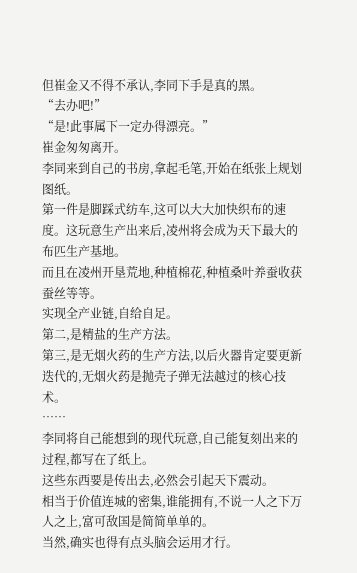但崔金又不得不承认,李同下手是真的黑。
“去办吧!”
“是!此事属下一定办得漂亮。”
崔金匆匆离开。
李同来到自己的书房,拿起毛笔,开始在纸张上规划图纸。
第一件是脚踩式纺车,这可以大大加快织布的速度。这玩意生产出来后,凌州将会成为天下最大的布匹生产基地。
而且在凌州开垦荒地,种植棉花,种植桑叶养蚕收获蚕丝等等。
实现全产业链,自给自足。
第二,是精盐的生产方法。
第三,是无烟火药的生产方法,以后火器肯定要更新迭代的,无烟火药是抛壳子弹无法越过的核心技术。
……
李同将自己能想到的现代玩意,自己能复刻出来的过程,都写在了纸上。
这些东西要是传出去,必然会引起天下震动。
相当于价值连城的密集,谁能拥有,不说一人之下万人之上,富可敌国是简简单单的。
当然,确实也得有点头脑会运用才行。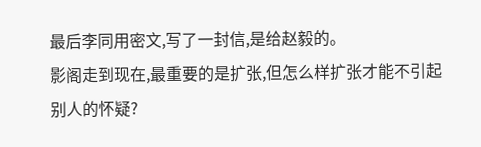最后李同用密文,写了一封信,是给赵毅的。
影阁走到现在,最重要的是扩张,但怎么样扩张才能不引起别人的怀疑?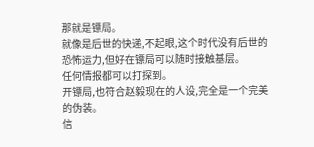那就是镖局。
就像是后世的快递,不起眼,这个时代没有后世的恐怖运力,但好在镖局可以随时接触基层。
任何情报都可以打探到。
开镖局,也符合赵毅现在的人设,完全是一个完美的伪装。
信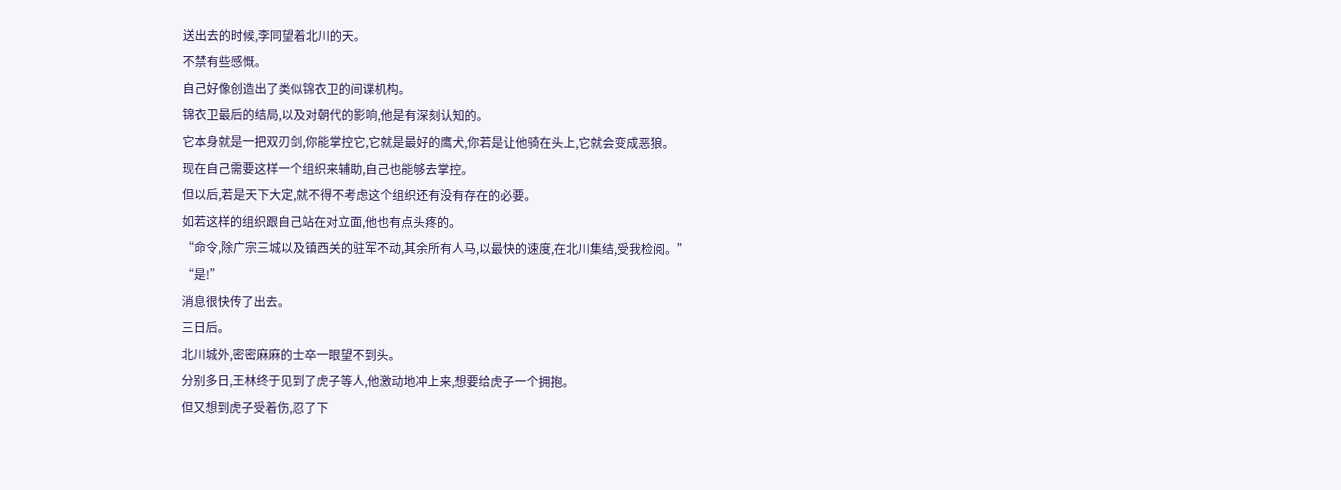送出去的时候,李同望着北川的天。
不禁有些感慨。
自己好像创造出了类似锦衣卫的间谍机构。
锦衣卫最后的结局,以及对朝代的影响,他是有深刻认知的。
它本身就是一把双刃剑,你能掌控它,它就是最好的鹰犬,你若是让他骑在头上,它就会变成恶狼。
现在自己需要这样一个组织来辅助,自己也能够去掌控。
但以后,若是天下大定,就不得不考虑这个组织还有没有存在的必要。
如若这样的组织跟自己站在对立面,他也有点头疼的。
“命令,除广宗三城以及镇西关的驻军不动,其余所有人马,以最快的速度,在北川集结,受我检阅。”
“是!”
消息很快传了出去。
三日后。
北川城外,密密麻麻的士卒一眼望不到头。
分别多日,王林终于见到了虎子等人,他激动地冲上来,想要给虎子一个拥抱。
但又想到虎子受着伤,忍了下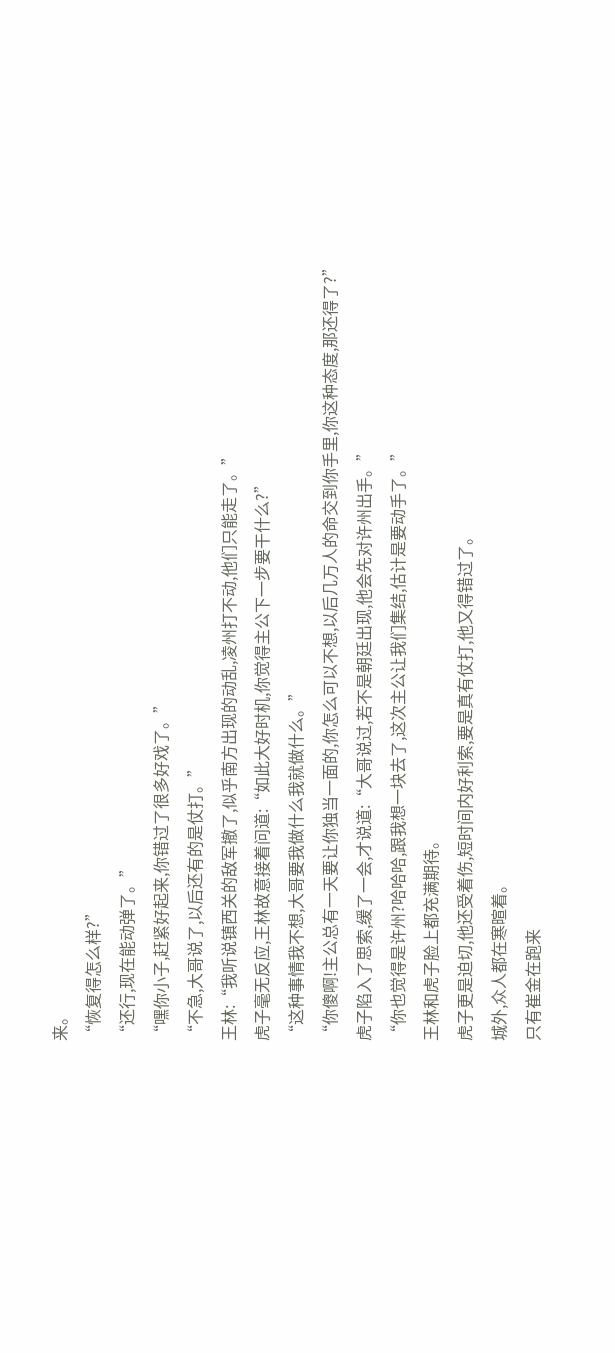来。
“恢复得怎么样?”
“还行,现在能动弹了。”
“嘿你小子,赶紧好起来,你错过了很多好戏了。”
“不急,大哥说了,以后还有的是仗打。”
王林:“我听说镇西关的敌军撤了,似乎南方出现的动乱,凌州打不动,他们只能走了。”
虎子毫无反应,王林故意接着问道:“如此大好时机,你觉得主公下一步要干什么?”
“这种事情我不想,大哥要我做什么我就做什么。”
“你傻啊!主公总有一天要让你独当一面的,你怎么可以不想,以后几万人的命交到你手里,你这种态度,那还得了?”
虎子陷入了思索,缓了一会,才说道:“大哥说过,若不是朝廷出现,他会先对许州出手。”
“你也觉得是许州?哈哈哈,跟我想一块去了,这次主公让我们集结,估计是要动手了。”
王林和虎子脸上都充满期待。
虎子更是迫切,他还受着伤,短时间内好利索,要是真有仗打,他又得错过了。
城外,众人都在寒暄着。
只有崔金在跑来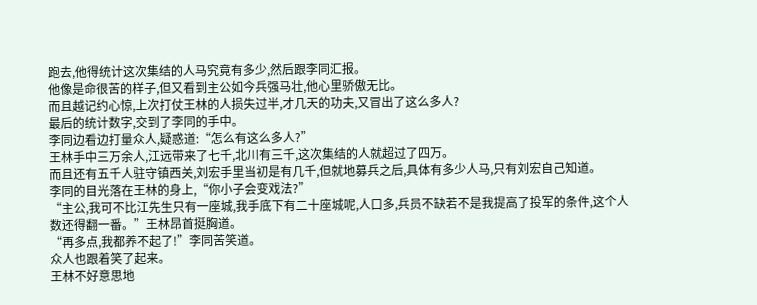跑去,他得统计这次集结的人马究竟有多少,然后跟李同汇报。
他像是命很苦的样子,但又看到主公如今兵强马壮,他心里骄傲无比。
而且越记约心惊,上次打仗王林的人损失过半,才几天的功夫,又冒出了这么多人?
最后的统计数字,交到了李同的手中。
李同边看边打量众人,疑惑道:“怎么有这么多人?”
王林手中三万余人,江远带来了七千,北川有三千,这次集结的人就超过了四万。
而且还有五千人驻守镇西关,刘宏手里当初是有几千,但就地募兵之后,具体有多少人马,只有刘宏自己知道。
李同的目光落在王林的身上,“你小子会变戏法?”
“主公,我可不比江先生只有一座城,我手底下有二十座城呢,人口多,兵员不缺若不是我提高了投军的条件,这个人数还得翻一番。”王林昂首挺胸道。
“再多点,我都养不起了!”李同苦笑道。
众人也跟着笑了起来。
王林不好意思地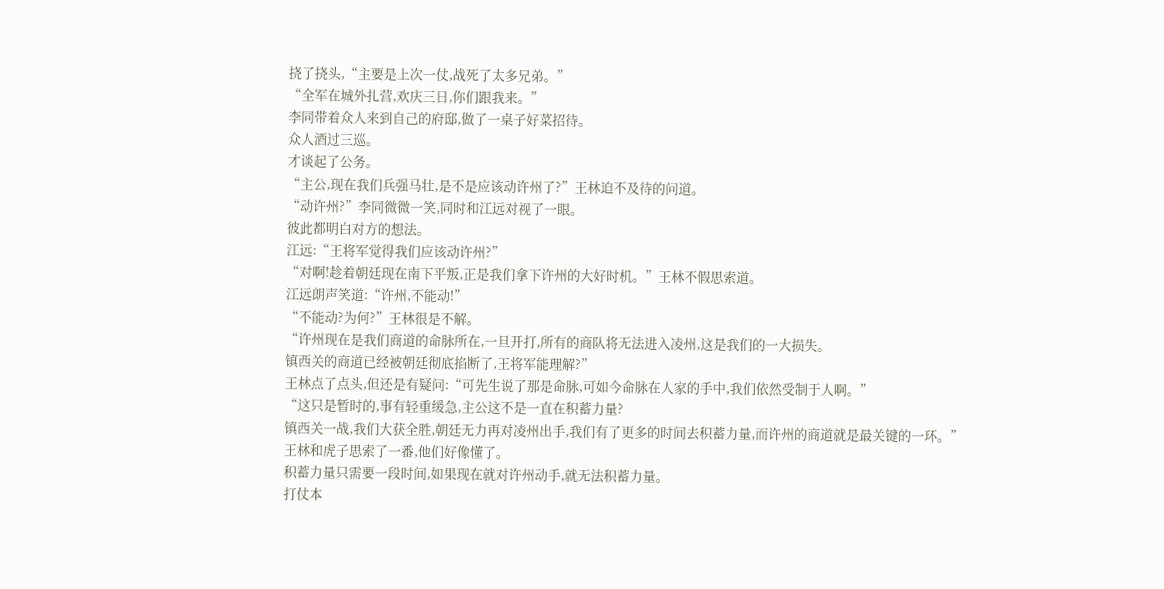挠了挠头,“主要是上次一仗,战死了太多兄弟。”
“全军在城外扎营,欢庆三日,你们跟我来。”
李同带着众人来到自己的府邸,做了一桌子好菜招待。
众人酒过三巡。
才谈起了公务。
“主公,现在我们兵强马壮,是不是应该动许州了?”王林迫不及待的问道。
“动许州?”李同微微一笑,同时和江远对视了一眼。
彼此都明白对方的想法。
江远:“王将军觉得我们应该动许州?”
“对啊!趁着朝廷现在南下平叛,正是我们拿下许州的大好时机。”王林不假思索道。
江远朗声笑道:“许州,不能动!”
“不能动?为何?”王林很是不解。
“许州现在是我们商道的命脉所在,一旦开打,所有的商队将无法进入凌州,这是我们的一大损失。
镇西关的商道已经被朝廷彻底掐断了,王将军能理解?”
王林点了点头,但还是有疑问:“可先生说了那是命脉,可如今命脉在人家的手中,我们依然受制于人啊。”
“这只是暂时的,事有轻重缓急,主公这不是一直在积蓄力量?
镇西关一战,我们大获全胜,朝廷无力再对凌州出手,我们有了更多的时间去积蓄力量,而许州的商道就是最关键的一环。”
王林和虎子思索了一番,他们好像懂了。
积蓄力量只需要一段时间,如果现在就对许州动手,就无法积蓄力量。
打仗本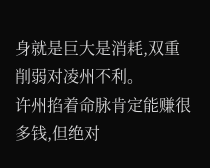身就是巨大是消耗,双重削弱对凌州不利。
许州掐着命脉肯定能赚很多钱,但绝对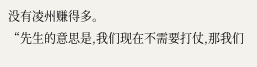没有凌州赚得多。
“先生的意思是,我们现在不需要打仗,那我们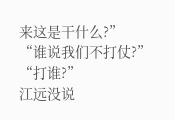来这是干什么?”
“谁说我们不打仗?”
“打谁?”
江远没说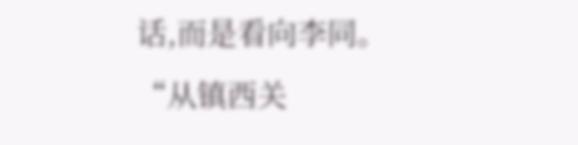话,而是看向李同。
“从镇西关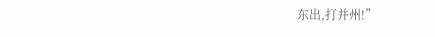东出,打并州!”